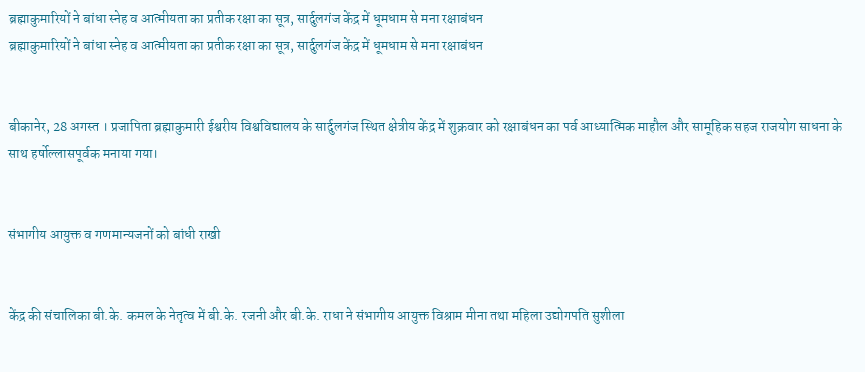ब्रह्माकुमारियों ने बांधा स्नेह व आत्मीयता का प्रतीक रक्षा का सूत्र, सार्दुलगंज केंद्र में धूमधाम से मना रक्षाबंधन
ब्रह्माकुमारियों ने बांधा स्नेह व आत्मीयता का प्रतीक रक्षा का सूत्र, सार्दुलगंज केंद्र में धूमधाम से मना रक्षाबंधन


बीकानेर, 28 अगस्त । प्रजापिता ब्रह्माकुमारी ईश्वरीय विश्वविद्यालय के सार्दुलगंज स्थित क्षेत्रीय केंद्र में शुक्रवार को रक्षाबंधन का पर्व आध्यात्मिक माहौल और सामूहिक सहज राजयोग साधना के साथ हर्षोल्लासपूर्वक मनाया गया।


संभागीय आयुक्त व गणमान्यजनों को बांधी राखी


केंद्र की संचालिका बी.के. कमल के नेतृत्व में बी.के. रजनी और बी.के. राधा ने संभागीय आयुक्त विश्राम मीना तथा महिला उद्योगपति सुशीला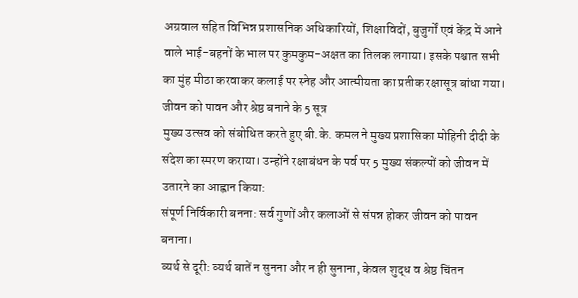अग्रवाल सहित विभिन्न प्रशासनिक अधिकारियों, शिक्षाविदों, बुजुर्गों एवं केंद्र में आने वाले भाई-बहनों के भाल पर कुमकुम-अक्षत का तिलक लगाया। इसके पश्चात सभी का मुंह मीठा करवाकर कलाई पर स्नेह और आत्मीयता का प्रतीक रक्षासूत्र बांधा गया।
जीवन को पावन और श्रेष्ठ बनाने के 5 सूत्र
मुख्य उत्सव को संबोधित करते हुए बी.के. कमल ने मुख्य प्रशासिका मोहिनी दीदी के संदेश का स्मरण कराया। उन्होंने रक्षाबंधन के पर्व पर 5 मुख्य संकल्पों को जीवन में उतारने का आह्वान किया:
संपूर्ण निर्विकारी बनना: सर्व गुणों और कलाओं से संपन्न होकर जीवन को पावन बनाना।
व्यर्थ से दूरी: व्यर्थ बातें न सुनना और न ही सुनाना, केवल शुद्ध व श्रेष्ठ चिंतन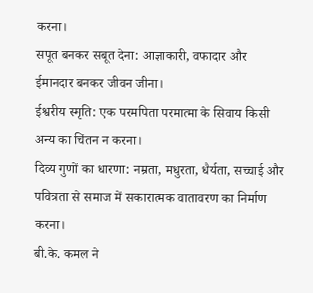करना।
सपूत बनकर सबूत देना: आज्ञाकारी, वफादार और ईमानदार बनकर जीवन जीना।
ईश्वरीय स्मृति: एक परमपिता परमात्मा के सिवाय किसी अन्य का चिंतन न करना।
दिव्य गुणों का धारणा: नम्रता, मधुरता, धैर्यता, सच्चाई और पवित्रता से समाज में सकारात्मक वातावरण का निर्माण करना।
बी.के. कमल ने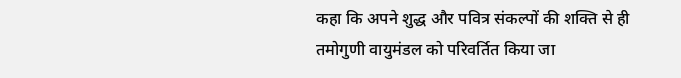कहा कि अपने शुद्ध और पवित्र संकल्पों की शक्ति से ही तमोगुणी वायुमंडल को परिवर्तित किया जा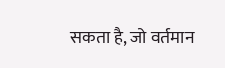सकता है, जो वर्तमान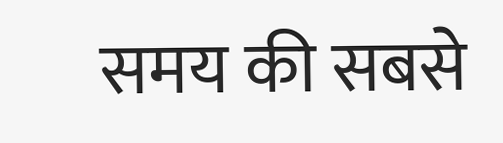समय की सबसे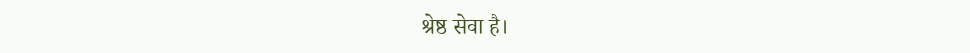श्रेष्ठ सेवा है।